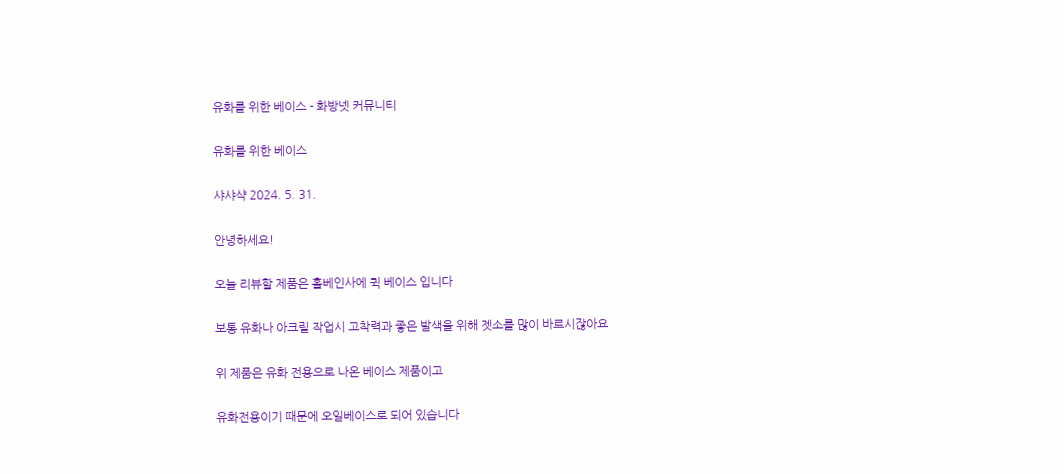유화를 위한 베이스 - 화방넷 커뮤니티

유화를 위한 베이스

샤샤샥 2024. 5. 31.

안녕하세요!

오늘 리뷰할 제품은 홀베인사에 퀵 베이스 입니다

보통 유화나 아크릴 작업시 고착력과 좋은 발색을 위해 젯소를 많이 바르시잖아요

위 제품은 유화 전용으로 나온 베이스 제품이고

유화전용이기 때문에 오일베이스로 되어 있습니다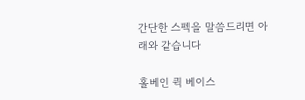간단한 스펙을 말씀드리면 아래와 같습니다

홀베인 퀵 베이스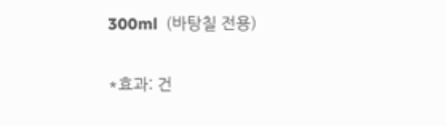300ml  (바탕칠 전용)

*효과: 건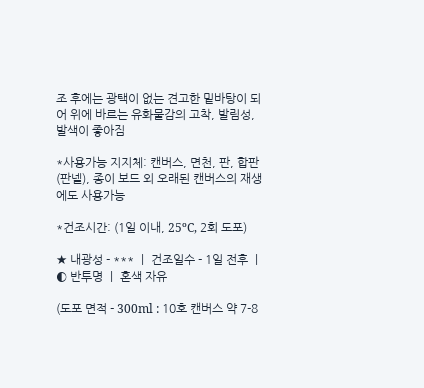조 후에는 광택이 없는 견고한 밑바탕이 되어 위에 바르는 유화물감의 고착, 발림성, 발색이 좋아짐

*사용가능 지지체: 캔버스, 면천, 판, 합판(판넬), 종이 보드 외 오래된 캔버스의 재생에도 사용가능

*건조시간: (1일 이내, 25ºC, 2회 도포)

★ 내광성 - *** ㅣ 건조일수 - 1일 전후 ㅣ ◐ 반투명 ㅣ 혼색 자유

(도포 면적 - 300ml : 10호 캔버스 약 7-8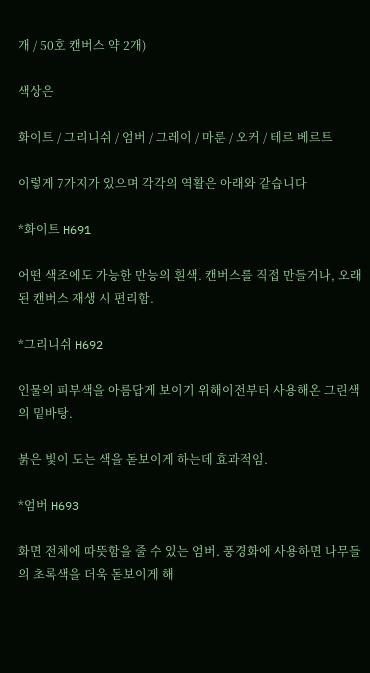개 / 50호 캔버스 약 2개)

색상은

화이트 / 그리니쉬 / 엄버 / 그레이 / 마룬 / 오커 / 테르 베르트

이렇게 7가지가 있으며 각각의 역활은 아래와 같습니다

*화이트 H691

어떤 색조에도 가능한 만능의 흰색. 캔버스를 직접 만들거나, 오래된 캔버스 재생 시 편리함.

*그리니쉬 H692

인물의 피부색을 아름답게 보이기 위해이전부터 사용해온 그린색의 밑바탕.

붉은 빛이 도는 색을 돋보이게 하는데 효과적임.

*엄버 H693

화면 전체에 따뜻함을 줄 수 있는 엄버. 풍경화에 사용하면 나무들의 초록색을 더욱 돋보이게 해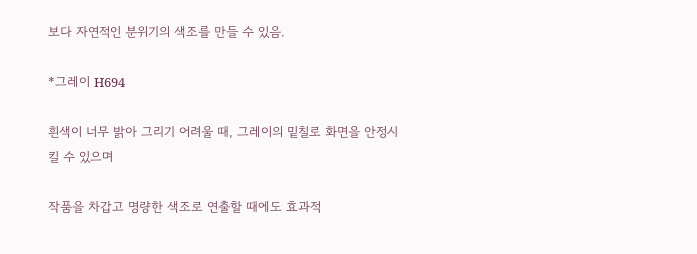보다 자연적인 분위기의 색조를 만들 수 있음.

*그레이 H694

흰색이 너무 밝아 그리기 어려울 때, 그레이의 밑칠로 화면을 안정시킬 수 있으며

작품을 차갑고 명량한 색조로 연출할 때에도 효과적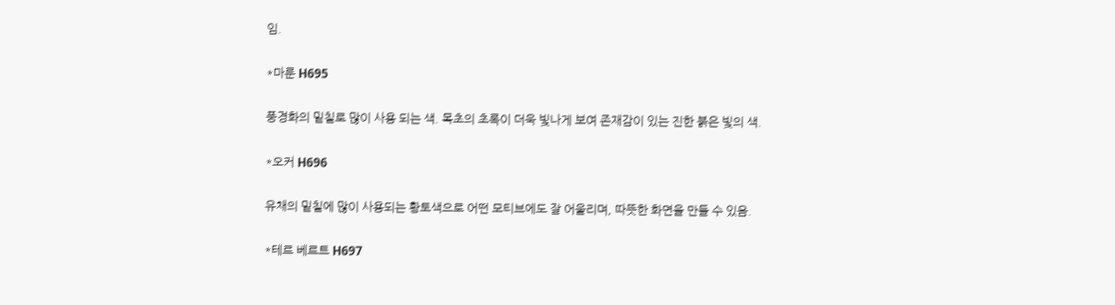임.

*마룬 H695

풍경화의 밑칠로 많이 사용 되는 색. 목초의 초록이 더욱 빛나게 보여 존재감이 있는 진한 붉은 빛의 색.

*오커 H696

유채의 밑칠에 많이 사용되는 황토색으로 어떤 모티브에도 잘 어울리며, 따뜻한 화면을 만들 수 있음.

*테르 베르트 H697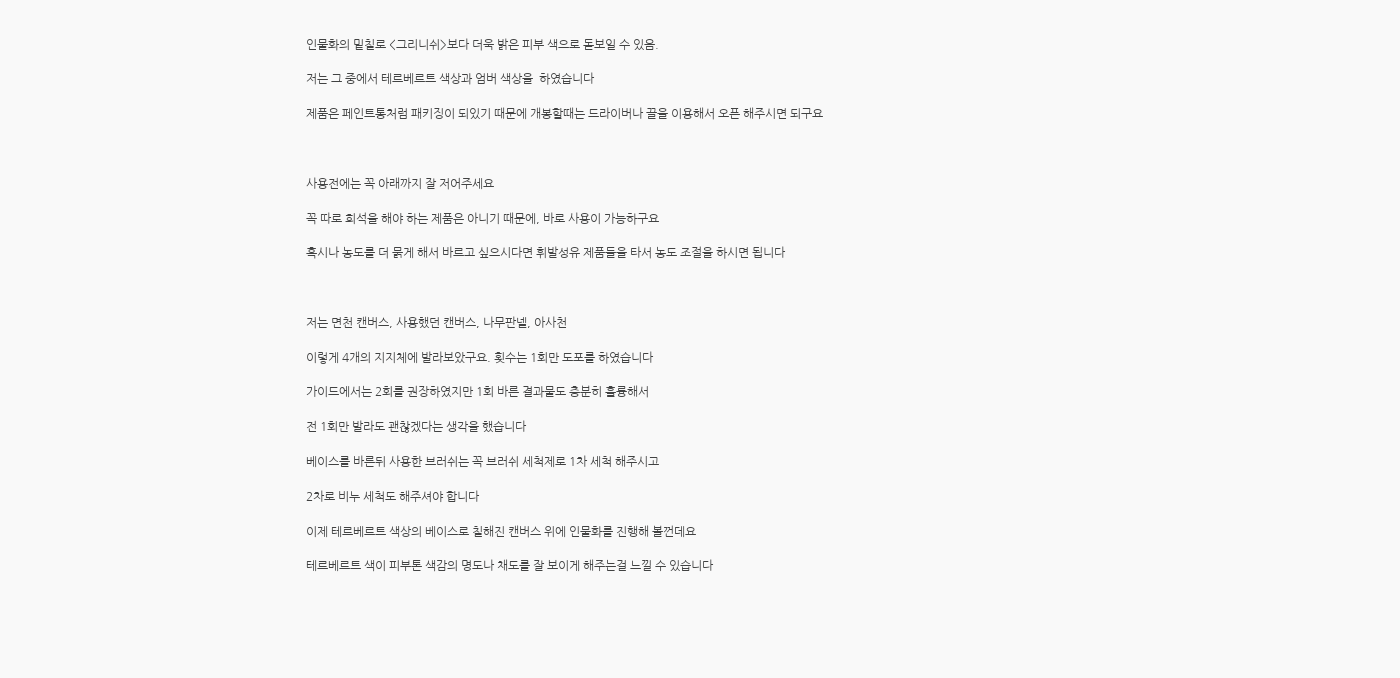인물화의 밑칠로 <그리니쉬>보다 더욱 밝은 피부 색으로 돋보일 수 있음.

저는 그 중에서 테르베르트 색상과 엄버 색상을  하였습니다

제품은 페인트통처럼 패키징이 되있기 때문에 개봉할때는 드라이버나 끌을 이용해서 오픈 해주시면 되구요



사용전에는 꼭 아래까지 잘 저어주세요

꼭 따로 희석을 해야 하는 제품은 아니기 때문에, 바로 사용이 가능하구요

혹시나 농도를 더 묽게 해서 바르고 싶으시다면 휘발성유 제품들을 타서 농도 조절을 하시면 됩니다



저는 면천 캔버스, 사용했던 캔버스, 나무판넬, 아사천

이렇게 4개의 지지체에 발라보았구요. 횟수는 1회만 도포를 하였습니다

가이드에서는 2회를 권장하였지만 1회 바른 결과물도 충분히 훌륭해서

전 1회만 발라도 괜찮겠다는 생각을 했습니다

베이스를 바른뒤 사용한 브러쉬는 꼭 브러쉬 세척제로 1차 세척 해주시고

2차로 비누 세척도 해주셔야 합니다

이제 테르베르트 색상의 베이스로 칠해진 캔버스 위에 인물화를 진행해 볼껀데요

테르베르트 색이 피부톤 색감의 명도나 채도를 잘 보이게 해주는걸 느낄 수 있습니다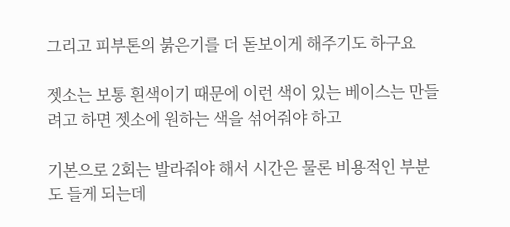그리고 피부톤의 붉은기를 더 돋보이게 해주기도 하구요

젯소는 보통 흰색이기 때문에 이런 색이 있는 베이스는 만들려고 하면 젯소에 원하는 색을 섞어줘야 하고

기본으로 2회는 발라줘야 해서 시간은 물론 비용적인 부분도 들게 되는데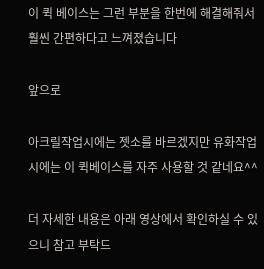이 퀵 베이스는 그런 부분을 한번에 해결해줘서 훨씬 간편하다고 느껴졌습니다

앞으로

아크릴작업시에는 젯소를 바르겠지만 유화작업시에는 이 퀵베이스를 자주 사용할 것 같네요^^

더 자세한 내용은 아래 영상에서 확인하실 수 있으니 참고 부탁드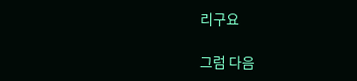리구요

그럼 다음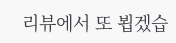리뷰에서 또 뵙겠습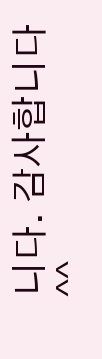니다. 감사합니다^^